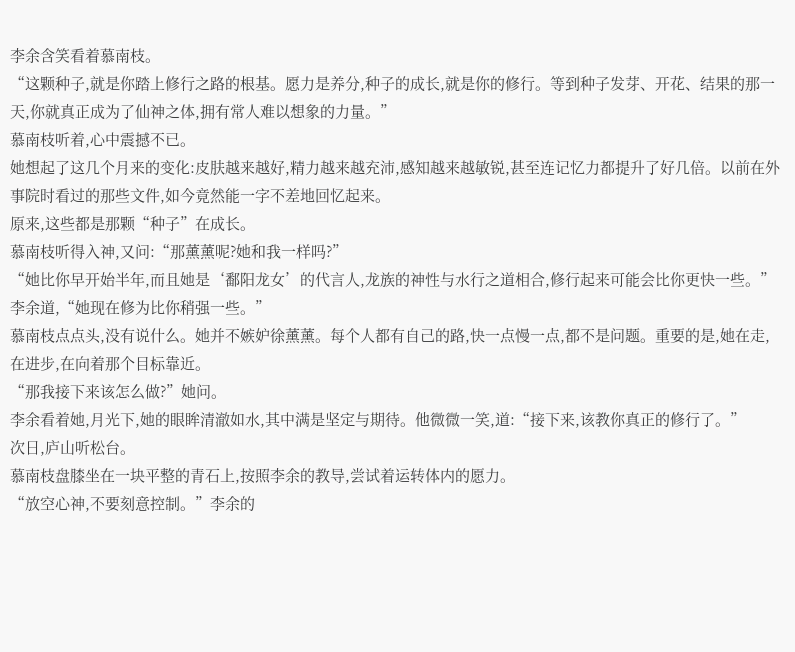李余含笑看着慕南枝。
“这颗种子,就是你踏上修行之路的根基。愿力是养分,种子的成长,就是你的修行。等到种子发芽、开花、结果的那一天,你就真正成为了仙神之体,拥有常人难以想象的力量。”
慕南枝听着,心中震撼不已。
她想起了这几个月来的变化:皮肤越来越好,精力越来越充沛,感知越来越敏锐,甚至连记忆力都提升了好几倍。以前在外事院时看过的那些文件,如今竟然能一字不差地回忆起来。
原来,这些都是那颗“种子”在成长。
慕南枝听得入神,又问:“那薰薰呢?她和我一样吗?”
“她比你早开始半年,而且她是‘鄱阳龙女’的代言人,龙族的神性与水行之道相合,修行起来可能会比你更快一些。”李余道,“她现在修为比你稍强一些。”
慕南枝点点头,没有说什么。她并不嫉妒徐薰薰。每个人都有自己的路,快一点慢一点,都不是问题。重要的是,她在走,在进步,在向着那个目标靠近。
“那我接下来该怎么做?”她问。
李余看着她,月光下,她的眼眸清澈如水,其中满是坚定与期待。他微微一笑,道:“接下来,该教你真正的修行了。”
次日,庐山听松台。
慕南枝盘膝坐在一块平整的青石上,按照李余的教导,尝试着运转体内的愿力。
“放空心神,不要刻意控制。”李余的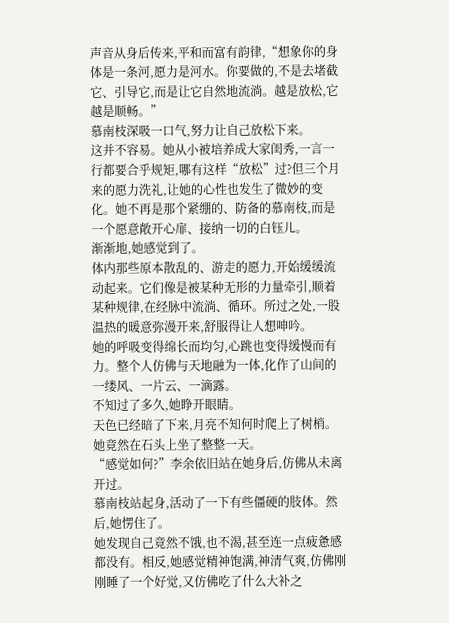声音从身后传来,平和而富有韵律,“想象你的身体是一条河,愿力是河水。你要做的,不是去堵截它、引导它,而是让它自然地流淌。越是放松,它越是顺畅。”
慕南枝深吸一口气,努力让自己放松下来。
这并不容易。她从小被培养成大家闺秀,一言一行都要合乎规矩,哪有这样“放松”过?但三个月来的愿力洗礼,让她的心性也发生了微妙的变化。她不再是那个紧绷的、防备的慕南枝,而是一个愿意敞开心扉、接纳一切的白钰儿。
渐渐地,她感觉到了。
体内那些原本散乱的、游走的愿力,开始缓缓流动起来。它们像是被某种无形的力量牵引,顺着某种规律,在经脉中流淌、循环。所过之处,一股温热的暖意弥漫开来,舒服得让人想呻吟。
她的呼吸变得绵长而均匀,心跳也变得缓慢而有力。整个人仿佛与天地融为一体,化作了山间的一缕风、一片云、一滴露。
不知过了多久,她睁开眼睛。
天色已经暗了下来,月亮不知何时爬上了树梢。她竟然在石头上坐了整整一天。
“感觉如何?”李余依旧站在她身后,仿佛从未离开过。
慕南枝站起身,活动了一下有些僵硬的肢体。然后,她愣住了。
她发现自己竟然不饿,也不渴,甚至连一点疲惫感都没有。相反,她感觉精神饱满,神清气爽,仿佛刚刚睡了一个好觉,又仿佛吃了什么大补之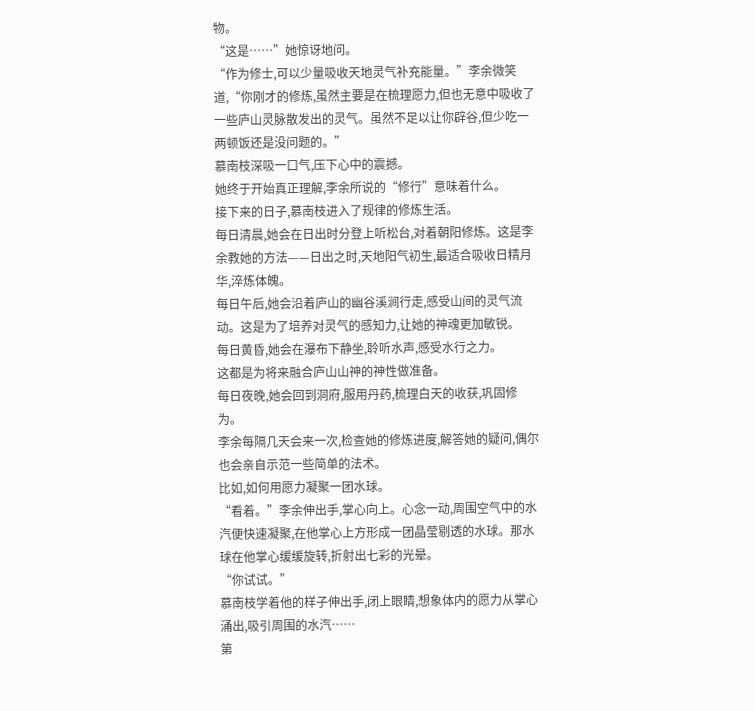物。
“这是……”她惊讶地问。
“作为修士,可以少量吸收天地灵气补充能量。”李余微笑道,“你刚才的修炼,虽然主要是在梳理愿力,但也无意中吸收了一些庐山灵脉散发出的灵气。虽然不足以让你辟谷,但少吃一两顿饭还是没问题的。”
慕南枝深吸一口气,压下心中的震撼。
她终于开始真正理解,李余所说的“修行”意味着什么。
接下来的日子,慕南枝进入了规律的修炼生活。
每日清晨,她会在日出时分登上听松台,对着朝阳修炼。这是李余教她的方法——日出之时,天地阳气初生,最适合吸收日精月华,淬炼体魄。
每日午后,她会沿着庐山的幽谷溪涧行走,感受山间的灵气流动。这是为了培养对灵气的感知力,让她的神魂更加敏锐。
每日黄昏,她会在瀑布下静坐,聆听水声,感受水行之力。
这都是为将来融合庐山山神的神性做准备。
每日夜晚,她会回到洞府,服用丹药,梳理白天的收获,巩固修为。
李余每隔几天会来一次,检查她的修炼进度,解答她的疑问,偶尔也会亲自示范一些简单的法术。
比如,如何用愿力凝聚一团水球。
“看着。”李余伸出手,掌心向上。心念一动,周围空气中的水汽便快速凝聚,在他掌心上方形成一团晶莹剔透的水球。那水球在他掌心缓缓旋转,折射出七彩的光晕。
“你试试。”
慕南枝学着他的样子伸出手,闭上眼睛,想象体内的愿力从掌心涌出,吸引周围的水汽……
第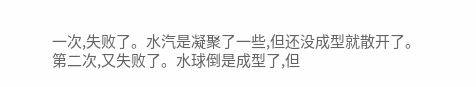一次,失败了。水汽是凝聚了一些,但还没成型就散开了。
第二次,又失败了。水球倒是成型了,但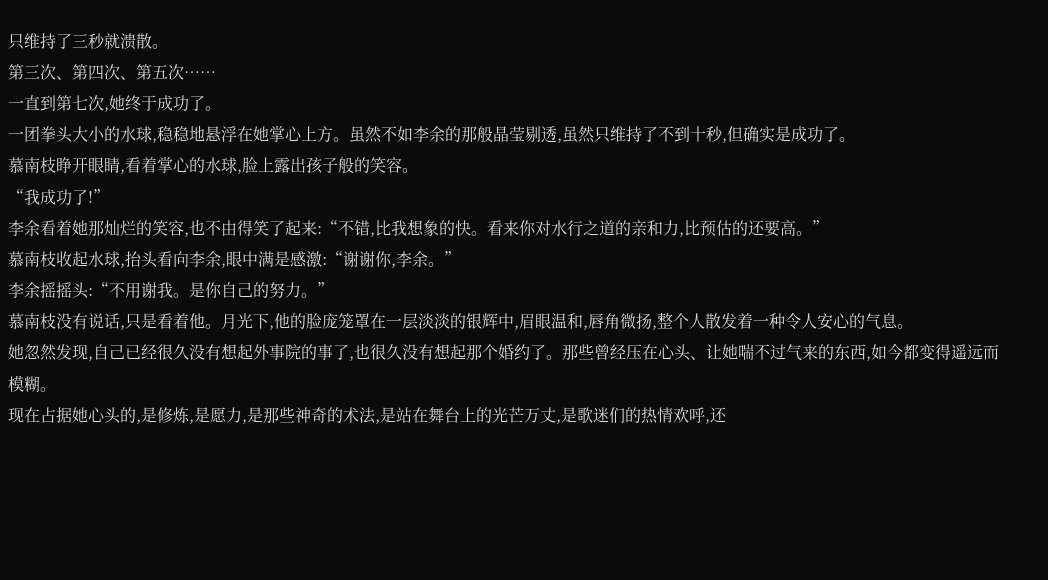只维持了三秒就溃散。
第三次、第四次、第五次……
一直到第七次,她终于成功了。
一团拳头大小的水球,稳稳地悬浮在她掌心上方。虽然不如李余的那般晶莹剔透,虽然只维持了不到十秒,但确实是成功了。
慕南枝睁开眼睛,看着掌心的水球,脸上露出孩子般的笑容。
“我成功了!”
李余看着她那灿烂的笑容,也不由得笑了起来:“不错,比我想象的快。看来你对水行之道的亲和力,比预估的还要高。”
慕南枝收起水球,抬头看向李余,眼中满是感激:“谢谢你,李余。”
李余摇摇头:“不用谢我。是你自己的努力。”
慕南枝没有说话,只是看着他。月光下,他的脸庞笼罩在一层淡淡的银辉中,眉眼温和,唇角微扬,整个人散发着一种令人安心的气息。
她忽然发现,自己已经很久没有想起外事院的事了,也很久没有想起那个婚约了。那些曾经压在心头、让她喘不过气来的东西,如今都变得遥远而模糊。
现在占据她心头的,是修炼,是愿力,是那些神奇的术法,是站在舞台上的光芒万丈,是歌迷们的热情欢呼,还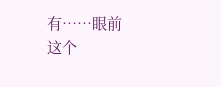有……眼前这个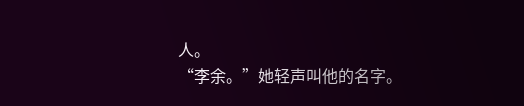人。
“李余。”她轻声叫他的名字。